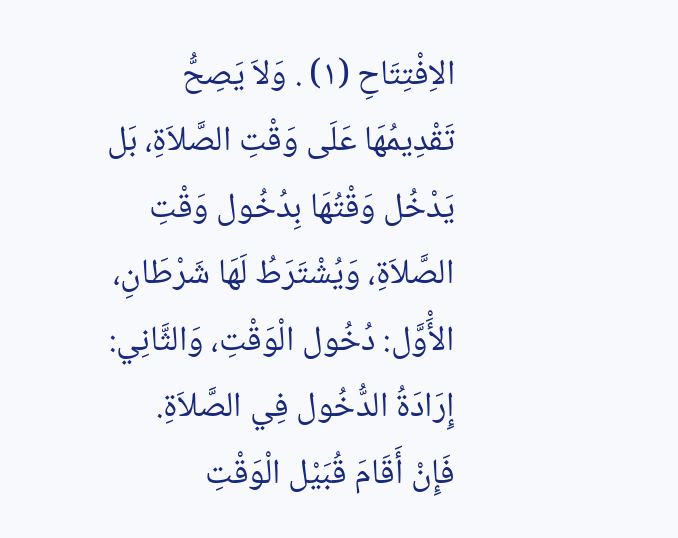الاِفْتِتَاحِ (١) . وَلاَ يَصِحُّ تَقْدِيمُهَا عَلَى وَقْتِ الصَّلاَةِ، بَل يَدْخُل وَقْتُهَا بِدُخُول وَقْتِ الصَّلاَةِ، وَيُشْتَرَطُ لَهَا شَرْطَانِ، الأَْوَّل: دُخُول الْوَقْتِ، وَالثَّانِي: إِرَادَةُ الدُّخُول فِي الصَّلاَةِ.
فَإِنْ أَقَامَ قُبَيْل الْوَقْتِ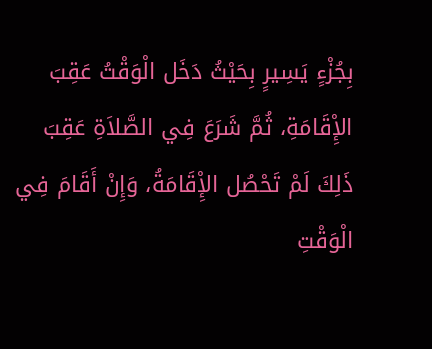بِجُزْءٍ يَسِيرٍ بِحَيْثُ دَخَل الْوَقْتُ عَقِبَ الإِْقَامَةِ، ثُمَّ شَرَعَ فِي الصَّلاَةِ عَقِبَ ذَلِكَ لَمْ تَحْصُل الإِْقَامَةُ، وَإِنْ أَقَامَ فِي الْوَقْتِ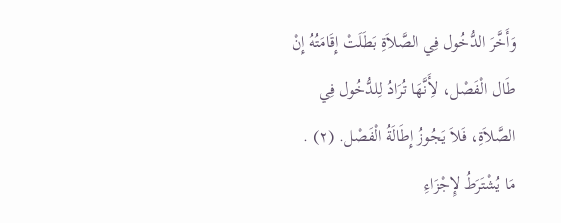وَأَخَّرَ الدُّخُول فِي الصَّلاَةِ بَطَلَتْ إِقَامَتُهُ إِنْ طَال الْفَصْل، لأَِنَّهَا تُرَادُ لِلدُّخُول فِي الصَّلاَةِ، فَلاَ يَجُوزُ إِطَالَةُ الْفَصْل. (٢) .
مَا يُشْتَرَطُ لإِجْزَاءِ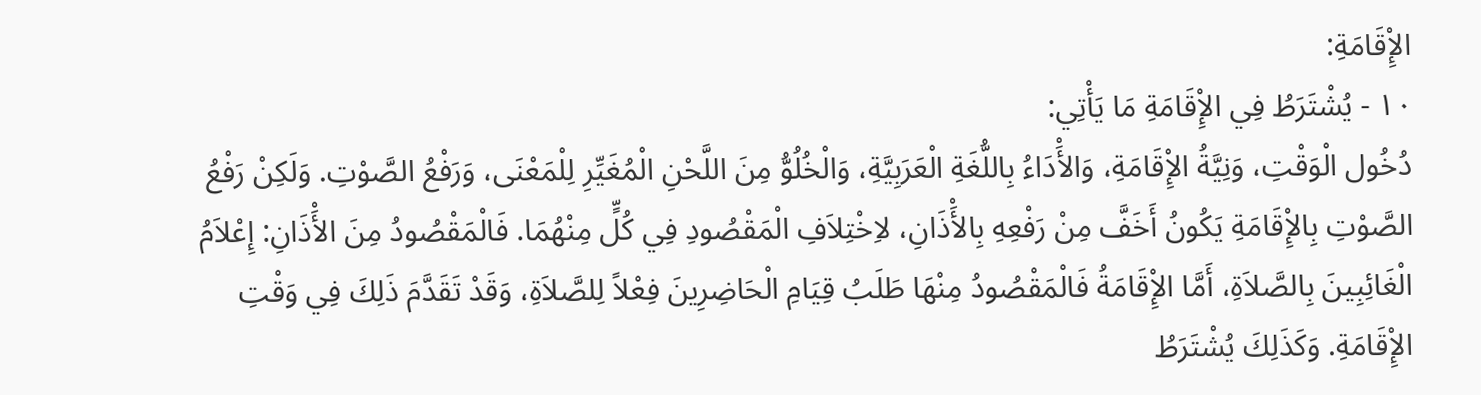الإِْقَامَةِ:
١٠ - يُشْتَرَطُ فِي الإِْقَامَةِ مَا يَأْتِي:
دُخُول الْوَقْتِ، وَنِيَّةُ الإِْقَامَةِ، وَالأَْدَاءُ بِاللُّغَةِ الْعَرَبِيَّةِ، وَالْخُلُوُّ مِنَ اللَّحْنِ الْمُغَيِّرِ لِلْمَعْنَى، وَرَفْعُ الصَّوْتِ. وَلَكِنْ رَفْعُ الصَّوْتِ بِالإِْقَامَةِ يَكُونُ أَخَفَّ مِنْ رَفْعِهِ بِالأَْذَانِ، لاِخْتِلاَفِ الْمَقْصُودِ فِي كُلٍّ مِنْهُمَا. فَالْمَقْصُودُ مِنَ الأَْذَانِ: إِعْلاَمُ الْغَائِبِينَ بِالصَّلاَةِ، أَمَّا الإِْقَامَةُ فَالْمَقْصُودُ مِنْهَا طَلَبُ قِيَامِ الْحَاضِرِينَ فِعْلاً لِلصَّلاَةِ، وَقَدْ تَقَدَّمَ ذَلِكَ فِي وَقْتِ الإِْقَامَةِ. وَكَذَلِكَ يُشْتَرَطُ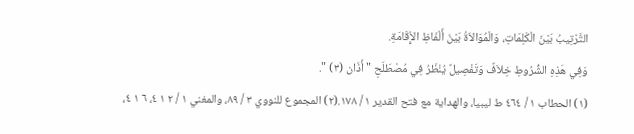التَّرْتِيبُ بَيْنَ الْكَلِمَاتِ، وَالْمُوَالاَةُ بَيْنَ أَلْفَاظِ الإِْقَامَةِ.
وَفِي هَذِهِ الشُّرُوطِ خِلاَفٌ وَتَفْصِيلٌ يُنْظَرُ فِي مُصْطَلَحِ " أَذَان (٣) ".
(١) الحطاب ١ / ٤٦٤ ط ليبيا، والهداية مع فتح القدير ١ / ١٧٨.(٢) المجموع للنووي ٣ / ٨٩، والمغني ١ / ٢ ١ ٤، ٦ ١ ٤،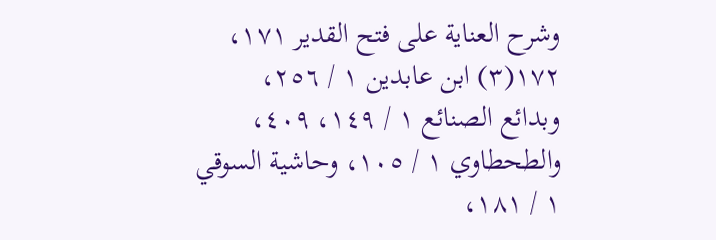وشرح العناية على فتح القدير ١٧١، ١٧٢(٣) ابن عابدين ١ / ٢٥٦، وبدائع الصنائع ١ / ١٤٩، ٤٠٩، والطحطاوي ١ / ١٠٥، وحاشية السوقي ١ / ١٨١،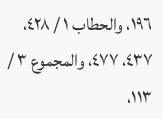١٩٦، والحطاب ١ / ٤٢٨، ٤٣٧، ٤٧٧، والمجموع ٣ / ١١٣،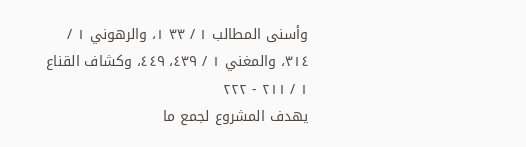وأسنى المطالب ١ / ٣٣ ١، والرهوني ١ / ٣١٤، والمغني ١ / ٤٣٩، ٤٤٩، وكشاف القناع ١ / ٢١١ - ٢٢٢
يهدف المشروع لجمع ما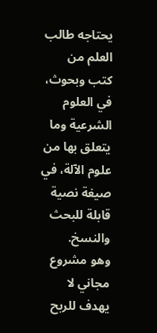يحتاجه طالب العلم من كتب وبحوث، في العلوم الشرعية وما يتعلق بها من علوم الآلة، في صيغة نصية قابلة للبحث والنسخ.
وهو مشروع مجاني لا يهدف للربح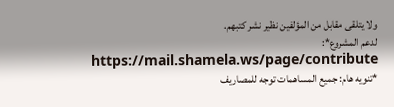ولا يتلقى مقابل من المؤلفين نظير نشر كتبهم.
لدعم المشروع*: https://mail.shamela.ws/page/contribute
*تنويه هام: جميع المساهمات توجه للمصاريف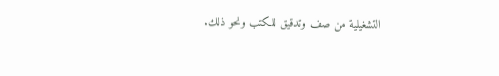التشغيلية من صف وتدقيق للكتب ونحو ذلك.